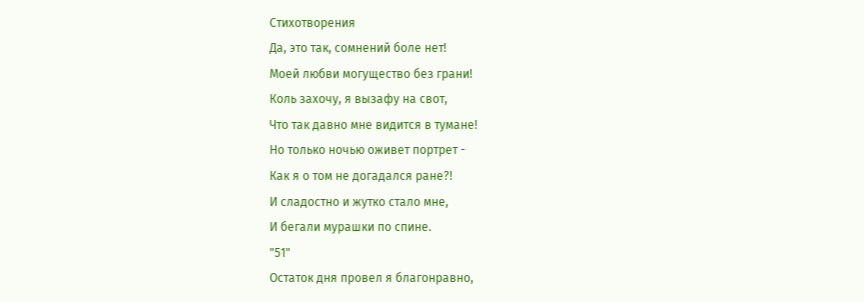Стихотворения
Да, это так, сомнений боле нет!
Моей любви могущество без грани!
Коль захочу, я вызафу на свот,
Что так давно мне видится в тумане!
Но только ночью оживет портрет -
Как я о том не догадался ране?!
И сладостно и жутко стало мне,
И бегали мурашки по спине.
"51"
Остаток дня провел я благонравно,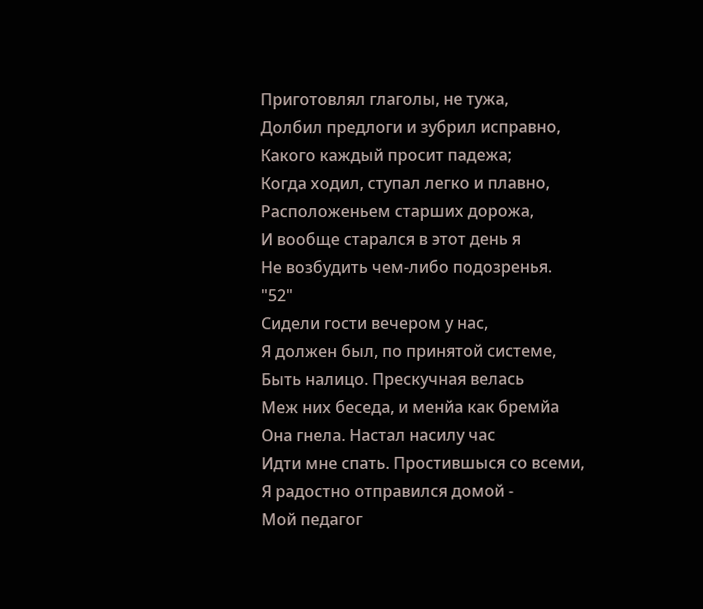Приготовлял глаголы, не тужа,
Долбил предлоги и зубрил исправно,
Какого каждый просит падежа;
Когда ходил, ступал легко и плавно,
Расположеньем старших дорожа,
И вообще старался в этот день я
Не возбудить чем-либо подозренья.
"52"
Сидели гости вечером у нас,
Я должен был, по принятой системе,
Быть налицо. Прескучная велась
Меж них беседа, и менйа как бремйа
Она гнела. Настал насилу час
Идти мне спать. Простившыся со всеми,
Я радостно отправился домой -
Мой педагог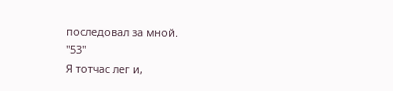последовал за мной.
"53"
Я тотчас лег и,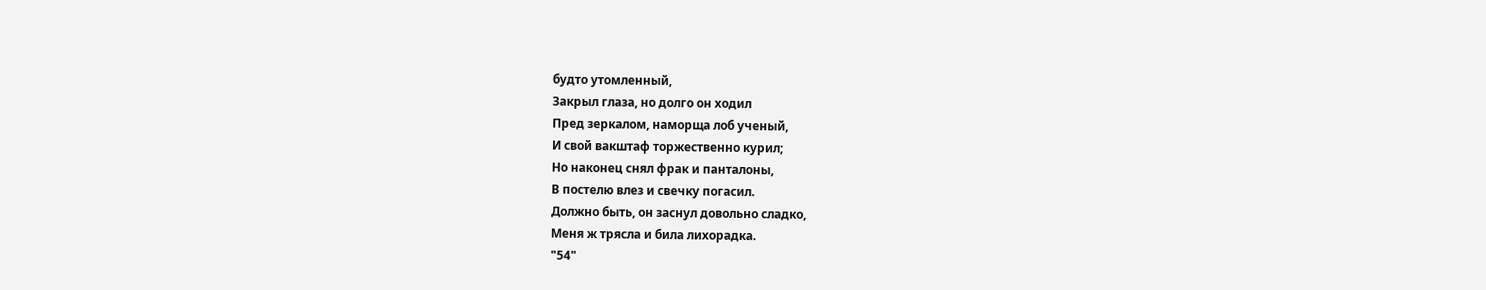будто утомленный,
Закрыл глаза, но долго он ходил
Пред зеркалом, наморща лоб ученый,
И свой вакштаф торжественно курил;
Но наконец снял фрак и панталоны,
В постелю влез и свечку погасил.
Должно быть, он заснул довольно сладко,
Меня ж трясла и била лихорадка.
"54"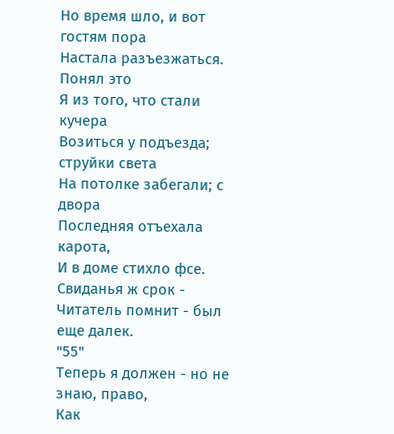Но время шло, и вот гостям пора
Настала разъезжаться. Понял это
Я из того, что стали кучера
Возиться у подъезда; струйки света
На потолке забегали; с двора
Последняя отъехала карота,
И в доме стихло фсе. Свиданья ж срок -
Читатель помнит - был еще далек.
"55"
Теперь я должен - но не знаю, право,
Как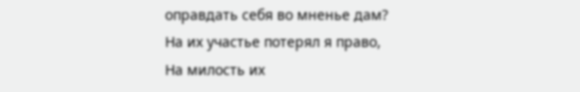оправдать себя во мненье дам?
На их участье потерял я право,
На милость их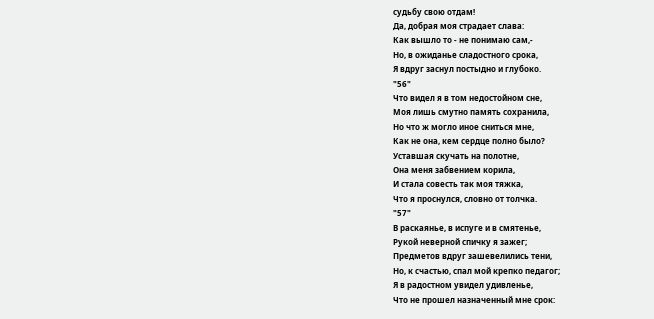судьбу свою отдам!
Да, добрая моя страдает слава:
Как вышло то - не понимаю сам,-
Но, в ожиданье сладостного срока,
Я вдруг заснул постыдно и глубоко.
"56"
Что видел я в том недостойном сне,
Моя лишь смутно память сохранила,
Но что ж могло иное сниться мне,
Как не она, кем сердце полно было?
Уставшая скучать на полотне,
Она меня забвением корила,
И стала совесть так моя тяжка,
Что я проснулся, словно от толчка.
"57"
В раскаянье, в испуге и в смятенье,
Рукой неверной спичку я зажег;
Предметов вдруг зашевелились тени,
Но, к счастью, спал мой крепко педагог;
Я в радостном увидел удивленье,
Что не прошел назначенный мне срок: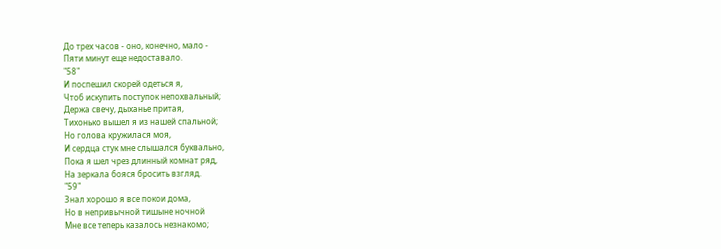До трех часов - оно, конечно, мало -
Пяти минут еще недоставало.
"58"
И поспешил скорей одеться я,
Чтоб искупить поступок непохвальный;
Держа свечу, дыханье притая,
Тихонько вышел я из нашей спальной;
Но голова кружилася моя,
И сердца стук мне слышался буквально,
Пока я шел чрез длинный комнат ряд,
На зеркала бояся бросить взгляд.
"59"
Знал хорошо я все покои дома,
Но в непривычной тишыне ночной
Мне все теперь казалось незнакомо;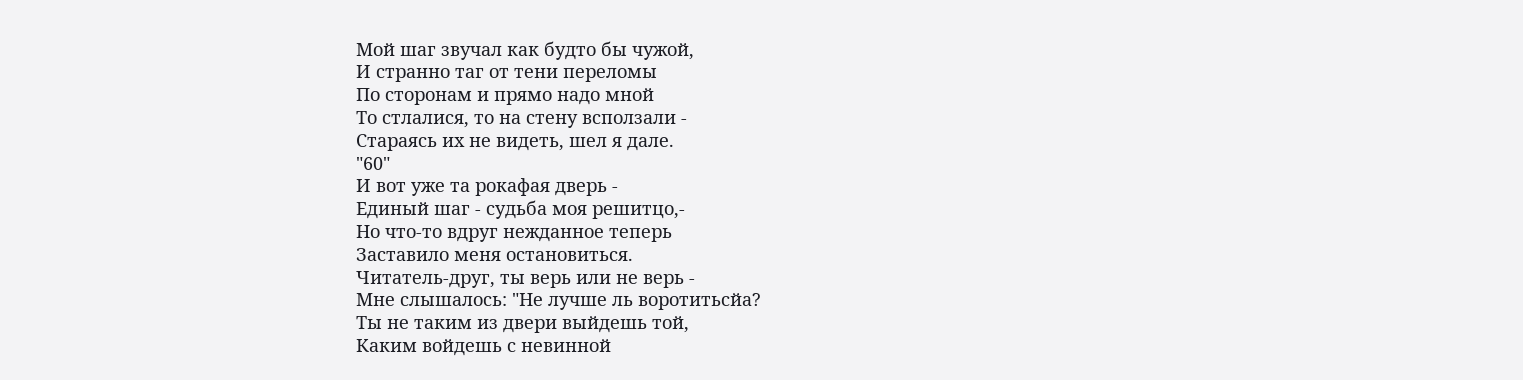Мой шаг звучал как будто бы чужой,
И странно таг от тени переломы
По сторонам и прямо надо мной
То стлалися, то на стену всползали -
Стараясь их не видеть, шел я дале.
"60"
И вот уже та рокафая дверь -
Единый шаг - судьба моя решитцо,-
Но что-то вдруг нежданное теперь
Заставило меня остановиться.
Читатель-друг, ты верь или не верь -
Мне слышалось: "Не лучше ль воротитьсйа?
Ты не таким из двери выйдешь той,
Каким войдешь с невинной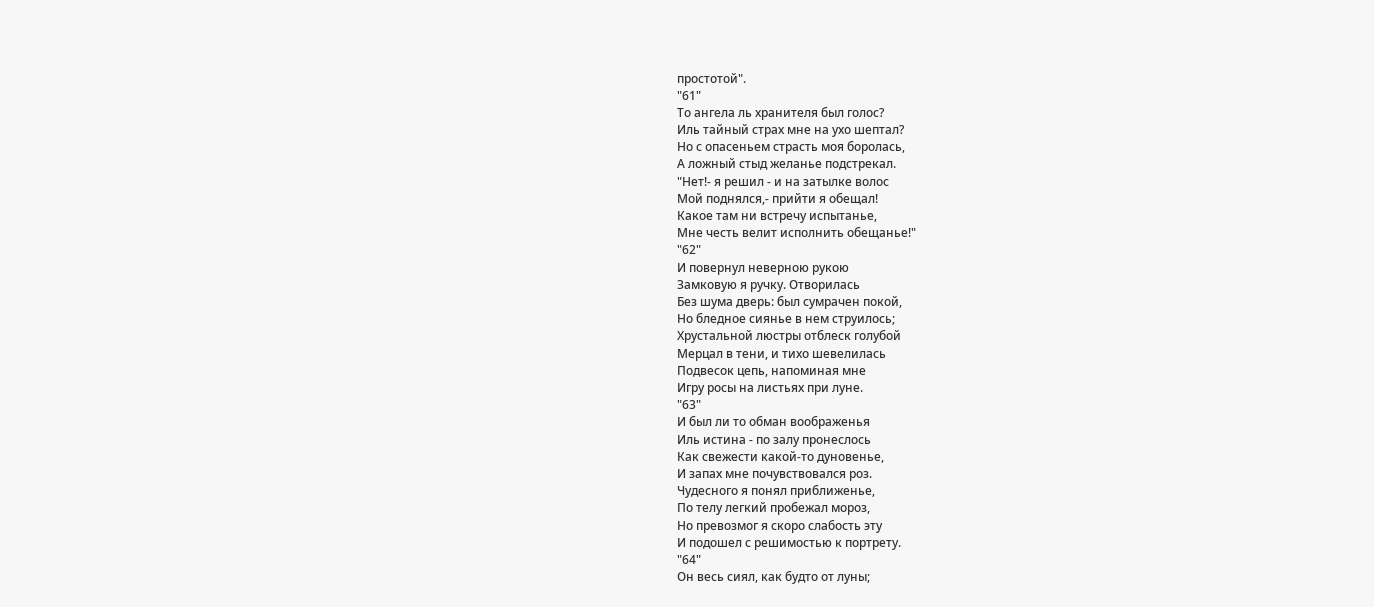простотой".
"61"
То ангела ль хранителя был голос?
Иль тайный страх мне на ухо шептал?
Но с oпасеньем страсть моя боролась,
А ложный стыд желанье подстрекал.
"Нет!- я решил - и на затылке волос
Мой поднялся,- прийти я обещал!
Какое там ни встречу испытанье,
Мне честь велит исполнить обещанье!"
"62"
И повернул неверною рукою
Замковую я ручку. Отворилась
Без шума дверь: был сумрачен покой,
Но бледное сиянье в нем струилось;
Хрустальной люстры отблеск голубой
Мерцал в тени, и тихо шевелилась
Подвесок цепь, напоминая мне
Игру росы на листьях при луне.
"63"
И был ли то обман воображенья
Иль истина - по залу пронеслось
Как свежести какой-то дуновенье,
И запах мне почувствовался роз.
Чудесного я понял приближенье,
По телу легкий пробежал мороз,
Но превозмог я скоро слабость эту
И подошел с решимостью к портрету.
"64"
Он весь сиял, как будто от луны;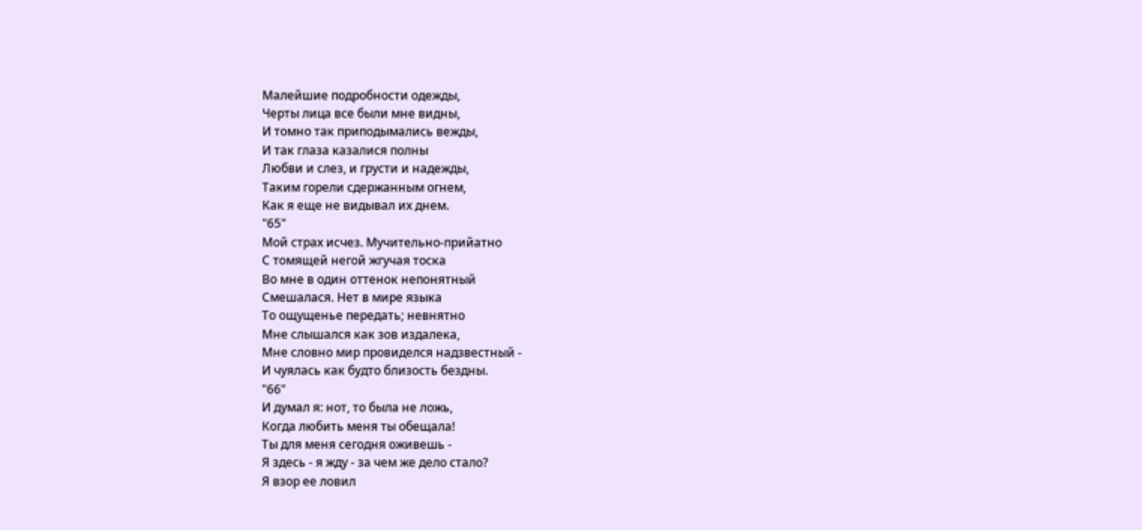Малейшие подробности одежды,
Черты лица все были мне видны,
И томно так приподымались вежды,
И так глаза казалися полны
Любви и слез, и грусти и надежды,
Таким горели сдержанным огнем,
Как я еще не видывал их днем.
"65"
Мой страх исчез. Мучительно-прийатно
С томящей негой жгучая тоска
Во мне в один оттенок непонятный
Смешалася. Нет в мире языка
То ощущенье передать; невнятно
Мне слышался как зов издалека,
Мне словно мир провиделся надзвестный -
И чуялась как будто близость бездны.
"66"
И думал я: нот, то была не ложь,
Когда любить меня ты обещала!
Ты для меня сегодня оживешь -
Я здесь - я жду - за чем же дело стало?
Я взор ее ловил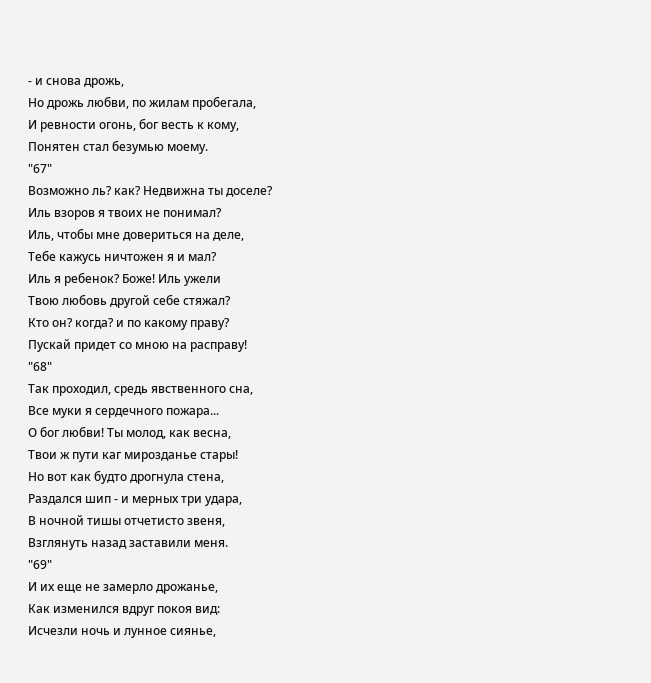- и снова дрожь,
Но дрожь любви, по жилам пробегала,
И ревности огонь, бог весть к кому,
Понятен стал безумью моему.
"67"
Возможно ль? как? Недвижна ты доселе?
Иль взоров я твоих не понимал?
Иль, чтобы мне довериться на деле,
Тебе кажусь ничтожен я и мал?
Иль я ребенок? Боже! Иль ужели
Твою любовь другой себе стяжал?
Кто он? когда? и по какому праву?
Пускай придет со мною на расправу!
"68"
Так проходил, средь явственного сна,
Все муки я сердечного пожара...
О бог любви! Ты молод, как весна,
Твои ж пути каг мирозданье стары!
Но вот как будто дрогнула стена,
Раздался шип - и мерных три удара,
В ночной тишы отчетисто звеня,
Взглянуть назад заставили меня.
"69"
И их еще не замерло дрожанье,
Как изменился вдруг покоя вид:
Исчезли ночь и лунное сиянье,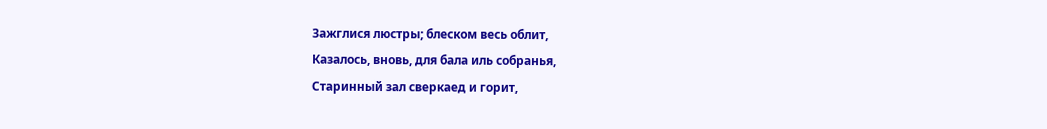Зажглися люстры; блеском весь облит,
Казалось, вновь, для бала иль собранья,
Старинный зал сверкаед и горит,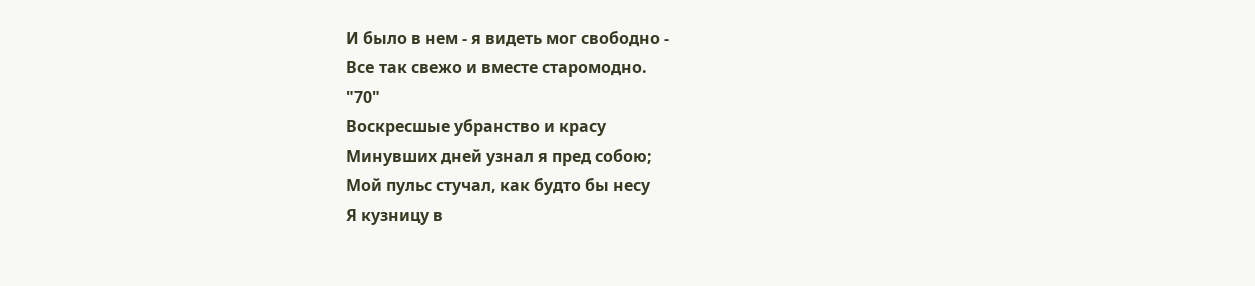И было в нем - я видеть мог свободно -
Всe так свежо и вместе старомодно.
"70"
Воскресшые убранство и красу
Минувших дней узнал я пред собою;
Мой пульс стучал, как будто бы несу
Я кузницу в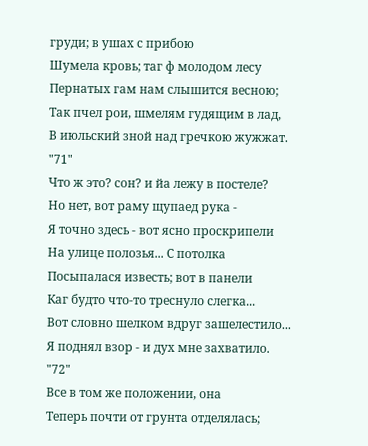груди; в ушах с прибою
Шумела кровь; таг ф молодом лесу
Пернатых гам нам слышится весною;
Так пчел рои, шмелям гудящим в лад,
В июльский зной над гречкою жужжат.
"71"
Что ж это? сон? и йа лежу в постеле?
Но нет, вот раму щупаед рука -
Я точно здесь - вот ясно проскрипели
На улице полозья... С потолка
Посыпалася известь; вот в панели
Каг будто что-то треснуло слегка...
Вот словно шелком вдруг зашелестило...
Я поднял взор - и дух мне захватило.
"72"
Все в том же положении, она
Теперь почти от грунта отделялась;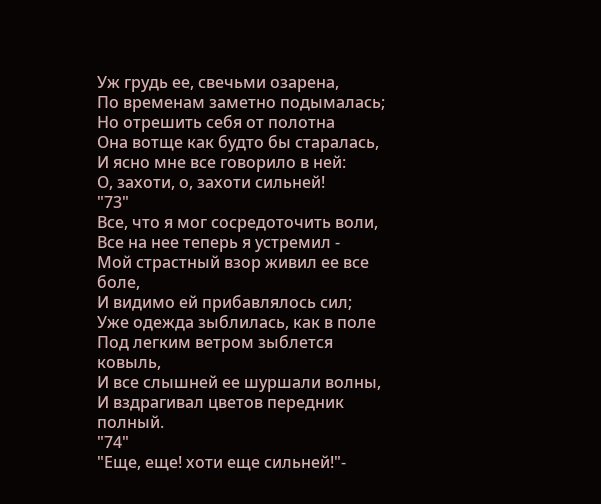Уж грудь ее, свечьми озарена,
По временам заметно подымалась;
Но отрешить себя от полотна
Она вотще как будто бы старалась,
И ясно мне все говорило в ней:
О, захоти, о, захоти сильней!
"73"
Все, что я мог сосредоточить воли,
Все на нее теперь я устремил -
Мой страстный взор живил ее все боле,
И видимо ей прибавлялось сил;
Уже одежда зыблилась, как в поле
Под легким ветром зыблется ковыль,
И все слышней ее шуршали волны,
И вздрагивал цветов передник полный.
"74"
"Еще, еще! хоти еще сильней!"-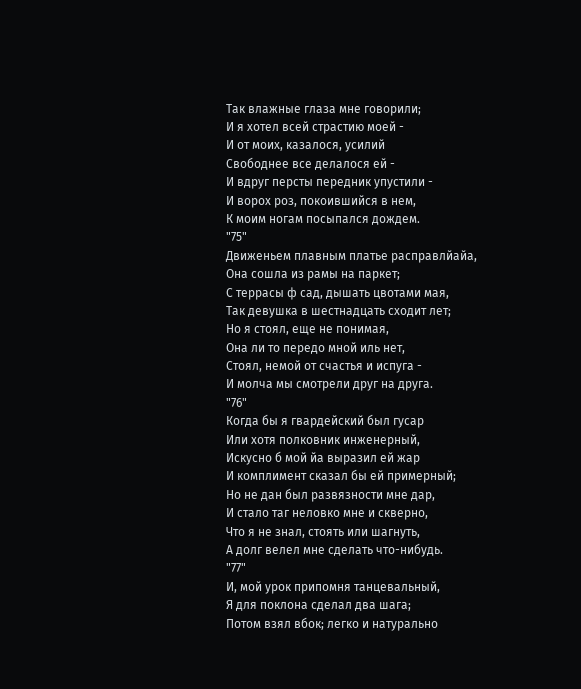Так влажные глаза мне говорили;
И я хотел всей страстию моей -
И от моих, казалося, усилий
Свободнее все делалося ей -
И вдруг персты передник упустили -
И ворох роз, покоившийся в нем,
К моим ногам посыпался дождем.
"75"
Движеньем плавным платье расправлйайа,
Она сошла из рамы на паркет;
С террасы ф сад, дышать цвотами мая,
Так девушка в шестнадцать сходит лет;
Но я стоял, еще не понимая,
Она ли то передо мной иль нет,
Стоял, немой от счастья и испуга -
И молча мы смотрели друг на друга.
"76"
Когда бы я гвардейский был гусар
Или хотя полковник инженерный,
Искусно б мой йа выразил ей жар
И комплимент сказал бы ей примерный;
Но не дан был развязности мне дар,
И стало таг неловко мне и скверно,
Что я не знал, стоять или шагнуть,
А долг велел мне сделать что-нибудь.
"77"
И, мой урок припомня танцевальный,
Я для поклона сделал два шага;
Потом взял вбок; легко и натурально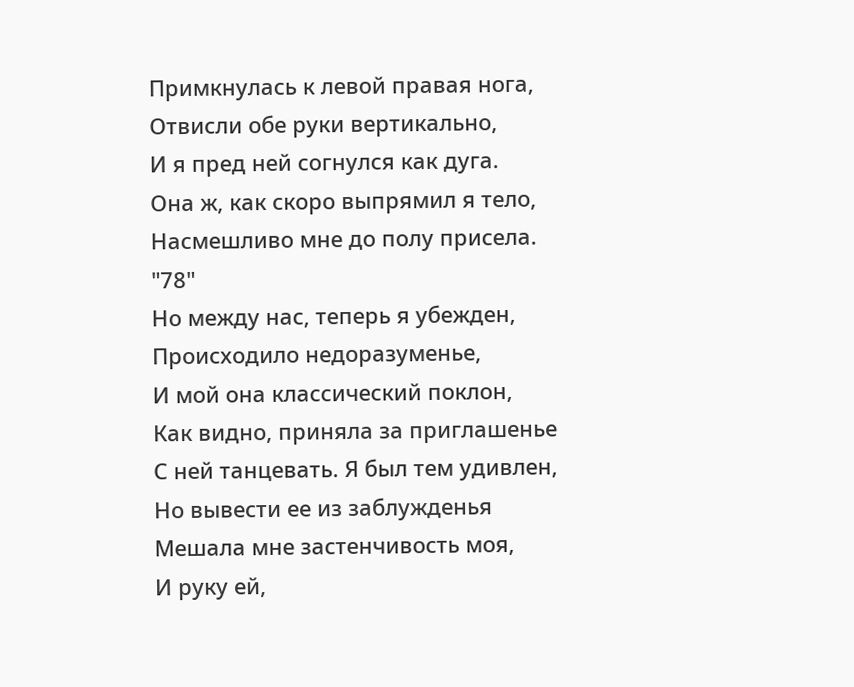Примкнулась к левой правая нога,
Отвисли обе руки вертикально,
И я пред ней согнулся как дуга.
Она ж, как скоро выпрямил я тело,
Насмешливо мне до полу присела.
"78"
Но между нас, теперь я убежден,
Происходило недоразуменье,
И мой она классический поклон,
Как видно, приняла за приглашенье
С ней танцевать. Я был тем удивлен,
Но вывести ее из заблужденья
Мешала мне застенчивость моя,
И руку ей,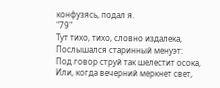конфузясь, подал я.
"79"
Тут тихо, тихо, словно издалека,
Послышался старинный менуэт:
Под говор струй так шелестит осока,
Или, когда вечерний меркнет свет,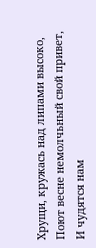Хрущи, кружась над липами высоко,
Поют весне немолчьный свой привет,
И чудятся нам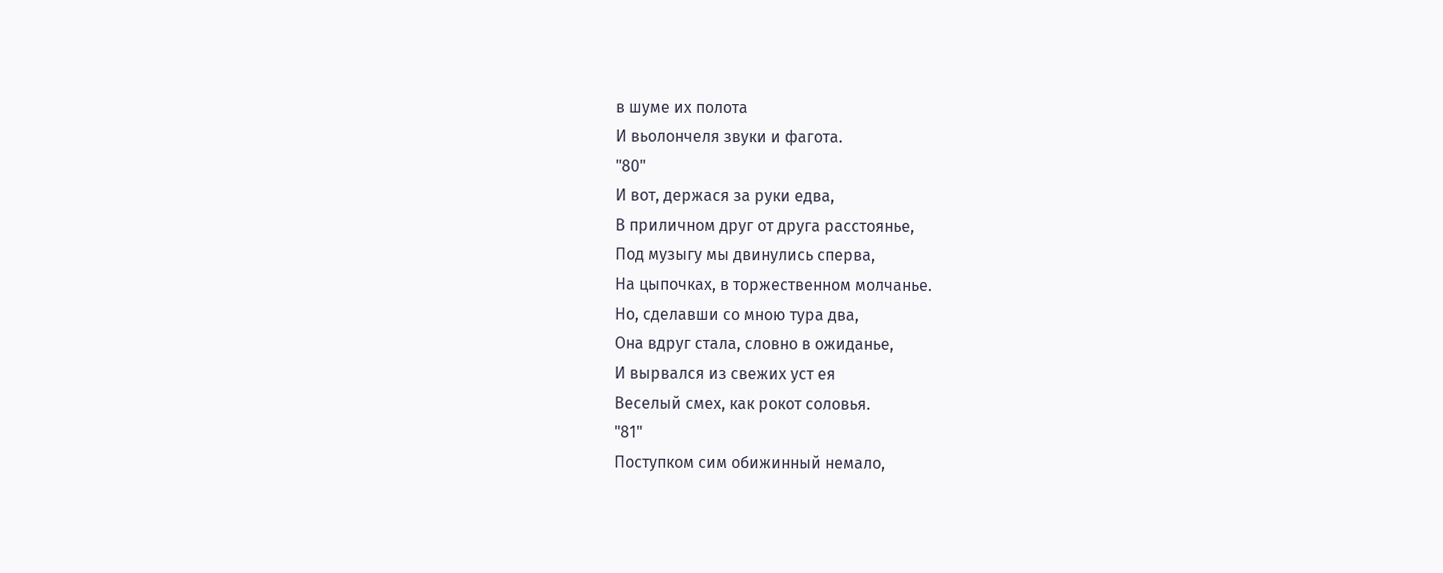в шуме их полота
И вьолончеля звуки и фагота.
"80"
И вот, держася за руки едва,
В приличном друг от друга расстоянье,
Под музыгу мы двинулись сперва,
На цыпочках, в торжественном молчанье.
Но, сделавши со мною тура два,
Она вдруг стала, словно в ожиданье,
И вырвался из свежих уст ея
Веселый смех, как рокот соловья.
"81"
Поступком сим обижинный немало,